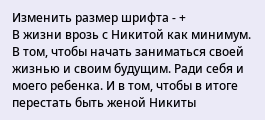Изменить размер шрифта - +
В жизни врозь с Никитой как минимум. В том, чтобы начать заниматься своей жизнью и своим будущим. Ради себя и моего ребенка. И в том, чтобы в итоге перестать быть женой Никиты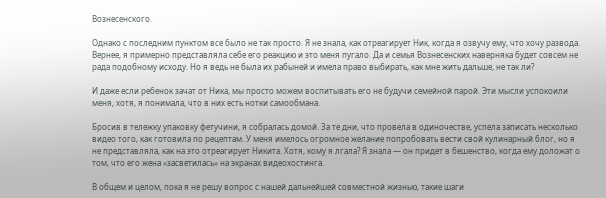Вознесенского.

Однако с последним пунктом все было не так просто. Я не знала, как отреагирует Ник, когда я озвучу ему, что хочу развода. Вернее, я примерно представляла себе его реакцию и это меня пугало. Да и семья Вознесенских наверняка будет совсем не рада подобному исходу. Но я ведь не была их рабыней и имела право выбирать, как мне жить дальше, не так ли?

И даже если ребенок зачат от Ника, мы просто можем воспитывать его не будучи семейной парой. Эти мысли успокоили меня, хотя, я понимала, что в них есть нотки самообмана.

Бросив в тележку упаковку фетучини, я собралась домой. За те дни, что провела в одиночестве, успела записать несколько видео того, как готовила по рецептам. У меня имелось огромное желание попробовать вести свой кулинарный блог, но я не представляла, как на это отреагирует Никита. Хотя, кому я лгала? Я знала — он придет в бешенство, когда ему доложат о том, что его жена «засветилась» на экранах видеохостинга.

В общем и целом, пока я не решу вопрос с нашей дальнейшей совместной жизнью, такие шаги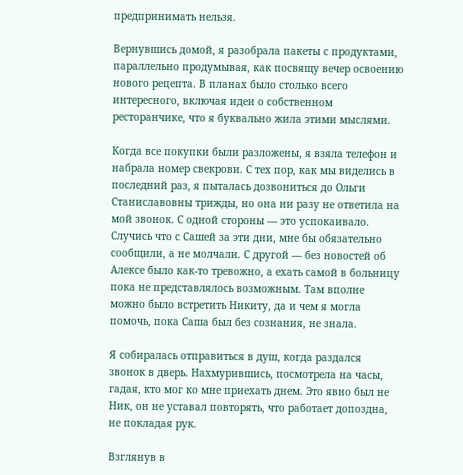предпринимать нельзя.

Вернувшись домой, я разобрала пакеты с продуктами, параллельно продумывая, как посвящу вечер освоению нового рецепта. В планах было столько всего интересного, включая идеи о собственном ресторанчике, что я буквально жила этими мыслями.

Когда все покупки были разложены, я взяла телефон и набрала номер свекрови. С тех пор, как мы виделись в последний раз, я пыталась дозвониться до Ольги Станиславовны трижды, но она ни разу не ответила на мой звонок. С одной стороны — это успокаивало. Случись что с Сашей за эти дни, мне бы обязательно сообщили, а не молчали. С другой — без новостей об Алексе было как-то тревожно, а ехать самой в больницу пока не представлялось возможным. Там вполне можно было встретить Никиту, да и чем я могла помочь, пока Саша был без сознания, не знала.

Я собиралась отправиться в душ, когда раздался звонок в дверь. Нахмурившись, посмотрела на часы, гадая, кто мог ко мне приехать днем. Это явно был не Ник, он не уставал повторять, что работает допоздна, не покладая рук.

Взглянув в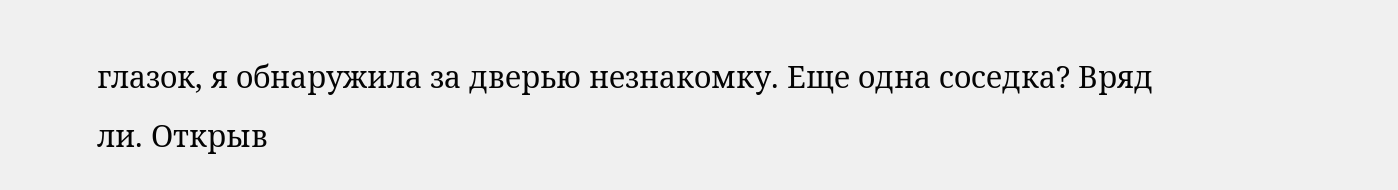глазок, я обнаружила за дверью незнакомку. Еще одна соседка? Вряд ли. Открыв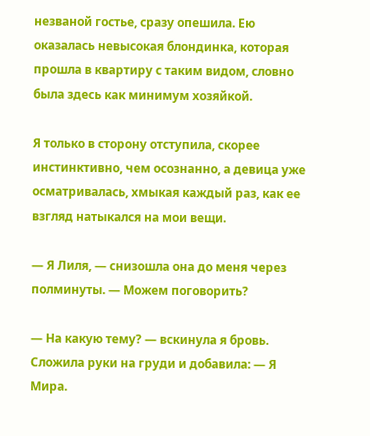незваной гостье, сразу опешила. Ею оказалась невысокая блондинка, которая прошла в квартиру с таким видом, словно была здесь как минимум хозяйкой.

Я только в сторону отступила, скорее инстинктивно, чем осознанно, а девица уже осматривалась, хмыкая каждый раз, как ее взгляд натыкался на мои вещи.

— Я Лиля, — снизошла она до меня через полминуты. — Можем поговорить?

— На какую тему? — вскинула я бровь. Сложила руки на груди и добавила: — Я Мира.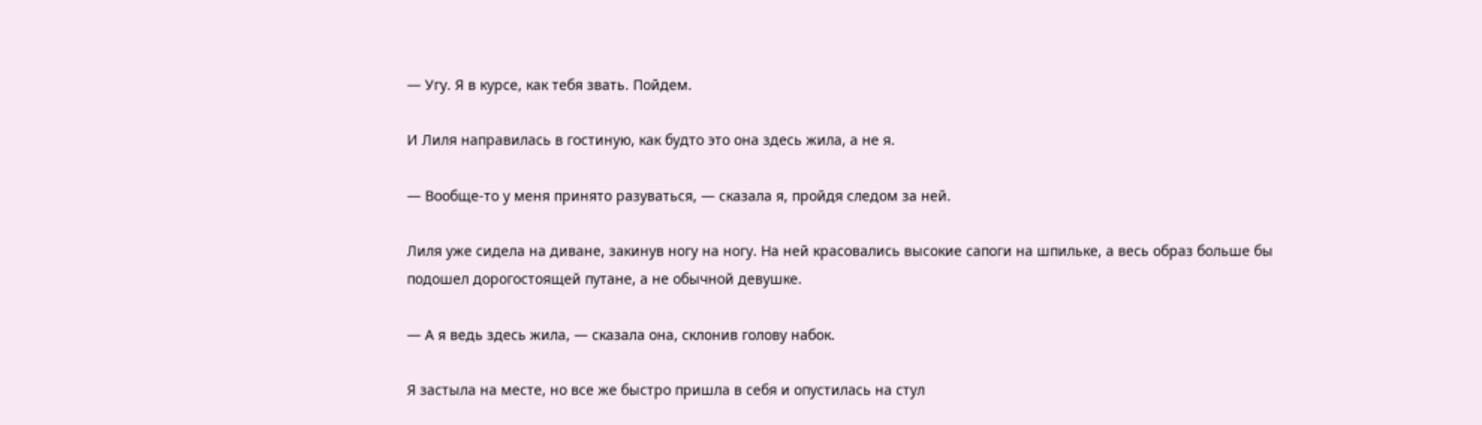— Угу. Я в курсе, как тебя звать. Пойдем.

И Лиля направилась в гостиную, как будто это она здесь жила, а не я.

— Вообще-то у меня принято разуваться, — сказала я, пройдя следом за ней.

Лиля уже сидела на диване, закинув ногу на ногу. На ней красовались высокие сапоги на шпильке, а весь образ больше бы подошел дорогостоящей путане, а не обычной девушке.

— А я ведь здесь жила, — сказала она, склонив голову набок.

Я застыла на месте, но все же быстро пришла в себя и опустилась на стул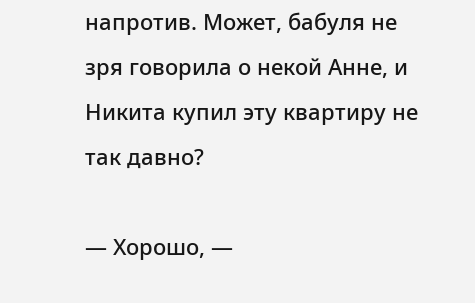напротив. Может, бабуля не зря говорила о некой Анне, и Никита купил эту квартиру не так давно?

— Хорошо, —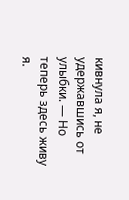кивнула я, не удержавшись от улыбки. — Но теперь здесь живу я.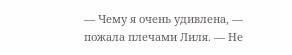— Чему я очень удивлена, — пожала плечами Лиля. — Не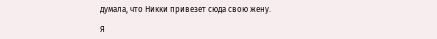думала, что Никки привезет сюда свою жену.

Я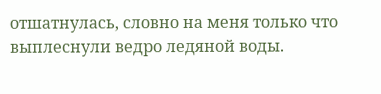отшатнулась, словно на меня только что выплеснули ведро ледяной воды.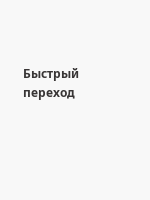Быстрый переход